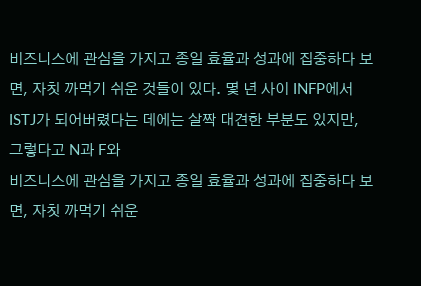비즈니스에 관심을 가지고 종일 효율과 성과에 집중하다 보면, 자칫 까먹기 쉬운 것들이 있다. 몇 년 사이 INFP에서 ISTJ가 되어버렸다는 데에는 살짝 대견한 부분도 있지만, 그렇다고 N과 F와
비즈니스에 관심을 가지고 종일 효율과 성과에 집중하다 보면, 자칫 까먹기 쉬운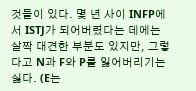것들이 있다. 몇 년 사이 INFP에서 ISTJ가 되어버렸다는 데에는 살짝 대견한 부분도 있지만, 그렇다고 N과 F와 P를 잃어버리기는 싫다. (E는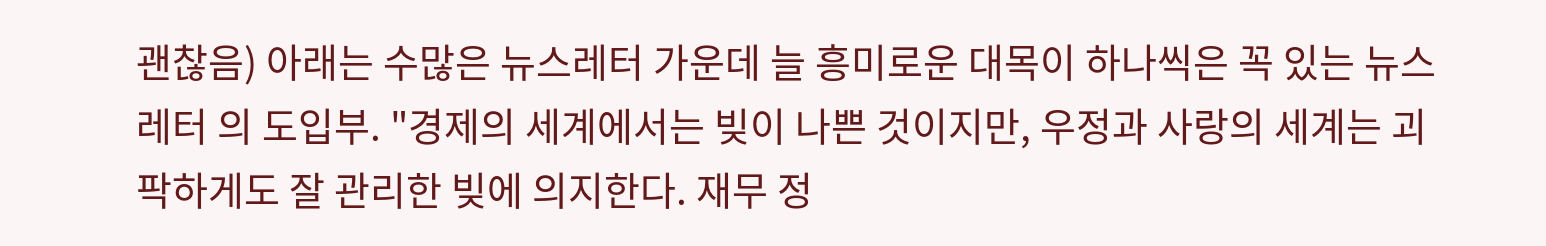괜찮음) 아래는 수많은 뉴스레터 가운데 늘 흥미로운 대목이 하나씩은 꼭 있는 뉴스레터 의 도입부. "경제의 세계에서는 빚이 나쁜 것이지만, 우정과 사랑의 세계는 괴팍하게도 잘 관리한 빚에 의지한다. 재무 정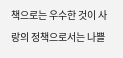책으로는 우수한 것이 사랑의 정책으로서는 나쁠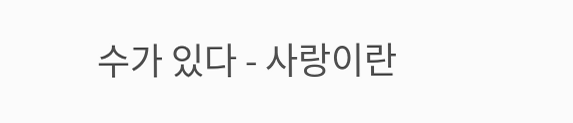수가 있다 - 사랑이란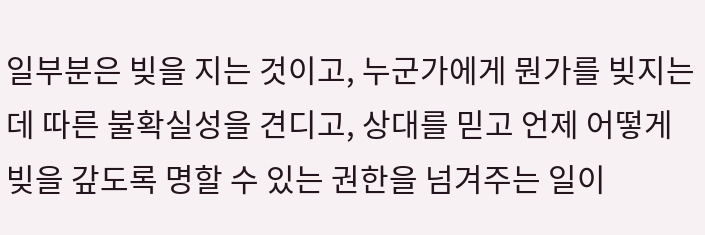일부분은 빚을 지는 것이고, 누군가에게 뭔가를 빚지는 데 따른 불확실성을 견디고, 상대를 믿고 언제 어떻게 빚을 갚도록 명할 수 있는 권한을 넘겨주는 일이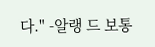다." -알랭 드 보통